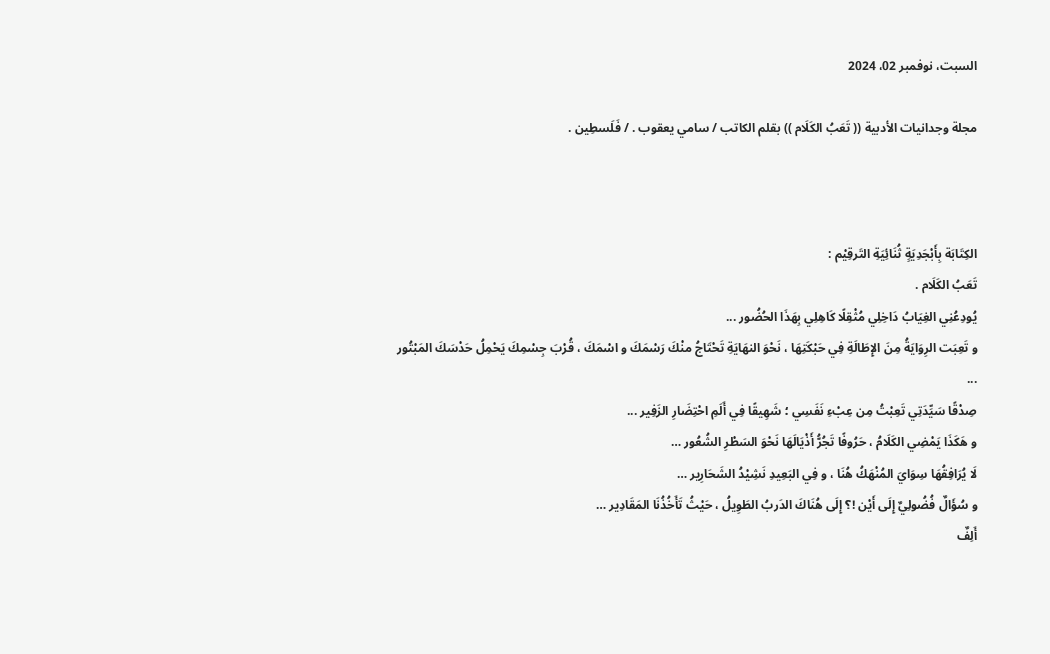السبت، نوفمبر 02، 2024

مجلة وجدانيات الأدبية (( تَعَبُ الكَلَام )) بقلم الكاتب / سامي يعقوب . / فَلَسطِين .



الكِتَابَة بِأَبْجَدِيَةٍ ثُنَائِيَةِ التَرقِيْم :
تَعَبُ الكَلَام .
يُودِعُنِي الغِيَابُ دَاخِلِي مُثْقِلًا كَاهِلِي بِهَذَا الحُضُور ...
و تَعِبَت الرِوَايَةُ مِنَ الإِطَالَةِ فِي حَبْكَتِهَا ، نَحْوَ النهَايَةِ تَحْتَاجُ منْكَ رَسْمَكَ و اسْمَكَ ، قُرْبَ جِسْمِكَ يَحْمِلُ حَدْسَكَ المَبْتُور ...
صِدْقًا سَيِّدَتِي تَعِبْتُ مِن عِبْءِ نَفَسِي ؛ شَهِيقًا فِي أَلَمِ احْتِضَارِ الزَفِير ...
و هَكَذَا يَمْضِي الكَلَامُ ، حَرُوفًا تَجُرُّ أَذْيَالَهَا نَحْوَ السَطْرِ الشُعُور …
لَا يُرَافِقُهَا سِوَايَ المُنْهَكُ هُنَا ، و فِي البَعِيدِ نَشِيْدُ الشَحَارِير …
و سُؤَالٌ فُضُولِيٌ إِلَى أَيْن !؟ إِلَى هُنَاكَ الدَربُ الطَوِيلُ ، حَيْثُ تَأَخُذُنَا المَقَادِير …
أَلِفٌ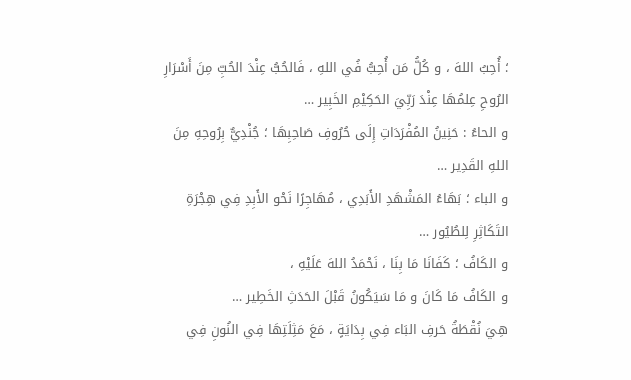؛ أُحِبُ اللهَ ، و كُلُّ مَن أُحِبُّ فُي اللهِ ، فَالحُبُّ عِنْدَ الحُبِّ مِنَ أَسْرَارِ الرُوحِ عِلمُهَا عِنْدَ رَبِّيَ الحَكِيْمِ الخَبِير …
و الحاءُ : حَنِينُ المُفْرَدَاتِ إِلَى حُرُوفِ صَاحِبِهَا ؛ جُنْدِيٌّ بِرُوحِهِ مِنَ اللهِ القَدِير …
و الباء ؛ بَهَاءُ المَشْهَدِ الأَبَدِي ، مُهَاجِرًا نَحْو الأَبِدِ فِي هِجْرَةِ التَكَاثِرِ لِلطُيُور …
و الكَافُ ؛ كَفَانَا مَا بِنَا ، نَحْمَدُ اللهَ عَلَيْهِ ،
و الكَافُ مَا كَانَ و مَا سَيَكُونُ قَبْلَ الحَدَثِ الخَطِير …
هِيَ نُقْطَةُ حَرفِ البَاء فِي بِدَايَةٍ ، مَعَ مَثِلَتِهَا فِي النُونِ فِي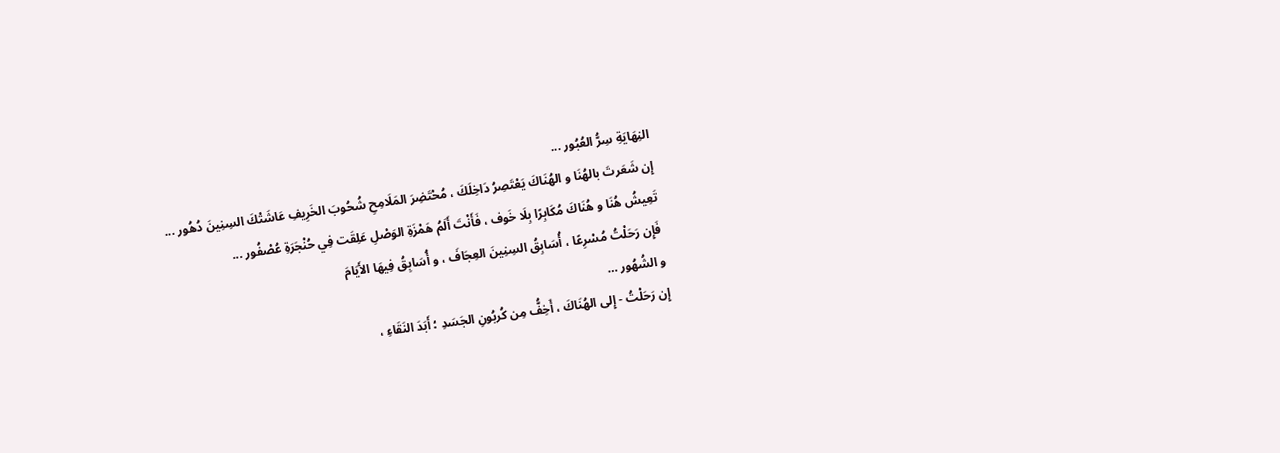النِهَايَةِ سِرُّ العُبُور ...
إِن شَعَرتَ بالهُنَا و الهُنَاكَ يَعْتَصِرُ دَاخِلَكَ ، مُحْتَضِرَ المَلَامِحِ شُحُوبَ الخَرِيفِ عَاشَتْكَ السِنِينَ دُهُور ...
تَعِيشُ هُنَا و هُنَاكَ مُكَابِرًا بِلَا خَوف ، فَأَنْتَ أَلَمُ هَمْزَةِ الوَصْلِ عَلِقَت فِي حُنْجَرَةِ عُصْفُور ...
فَإِن رَحَلْتُ مُسْرِعًا ، أُسَابِقُ السِنِينَ العِجَافَ ، و أُسَابِقُ فِيهَا الأَيَامَ
و الشُهُور …
إِن رَحَلْتُ - إِلى الهُنَاكَ ، أَخِفُّ مِن كُربُونِ الجَسَدِ ؛ أَبَدَ النَقَاءِ ،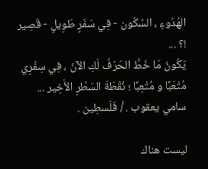الهُدُوءِ ، السُكُون - فِي سَفَرٍ طَوِيلٍ - قَصِير !؟ ...
يَكُونُ مَا خَطَّ الحَرْفُ لَكِ الآنَ ، فِي سِفْرِي مُتْعَبًا و مُتْعِبًا ؛ نُقْطَةَ السَطْرِ الأَخِير ...
سامي يعقوب . / فَلَسطِين .

ليست هناك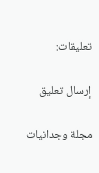تعليقات:

إرسال تعليق

مجلة وجدانيات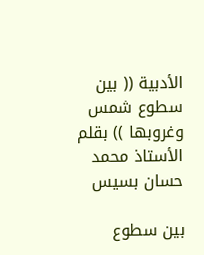الأدبية (( بين سطوع شمس وغروبها )) بقلم الأستاذ محمد حسان بسيس

بين سطوع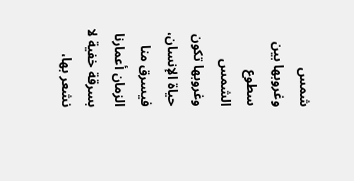شمس وغروبها بين سطوع الشمس وغروبها تكون حياة الإنسان، فيسرق منا الزمان أعمارنا بسرقة خفية لا نشعر بها،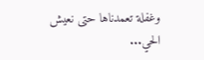وغفلة تعمدناها حتى نعيش الحي...